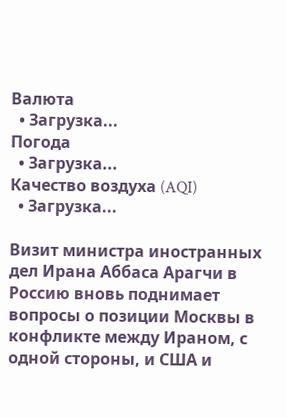Валюта
  • Загрузка...
Погода
  • Загрузка...
Качество воздуха (AQI)
  • Загрузка...

Визит министра иностранных дел Ирана Аббаса Арагчи в Россию вновь поднимает вопросы о позиции Москвы в конфликте между Ираном, с одной стороны, и США и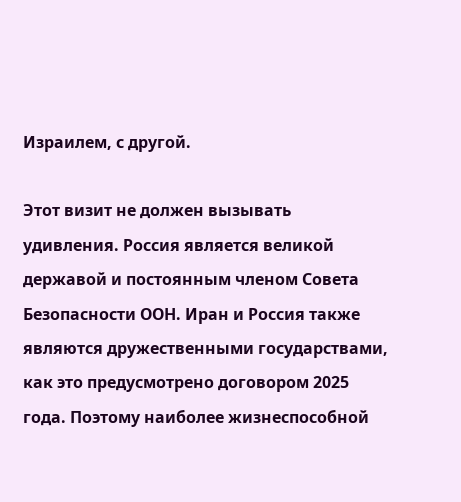Израилем, с другой.

Этот визит не должен вызывать удивления. Россия является великой державой и постоянным членом Совета Безопасности ООН. Иран и Россия также являются дружественными государствами, как это предусмотрено договором 2025 года. Поэтому наиболее жизнеспособной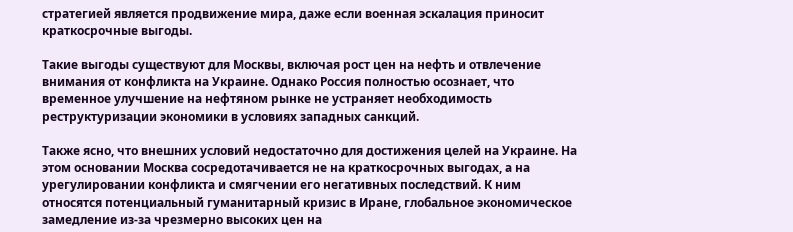стратегией является продвижение мира, даже если военная эскалация приносит краткосрочные выгоды.

Такие выгоды существуют для Москвы, включая рост цен на нефть и отвлечение внимания от конфликта на Украине. Однако Россия полностью осознает, что временное улучшение на нефтяном рынке не устраняет необходимость реструктуризации экономики в условиях западных санкций.

Также ясно, что внешних условий недостаточно для достижения целей на Украине. На этом основании Москва сосредотачивается не на краткосрочных выгодах, а на урегулировании конфликта и смягчении его негативных последствий. К ним относятся потенциальный гуманитарный кризис в Иране, глобальное экономическое замедление из-за чрезмерно высоких цен на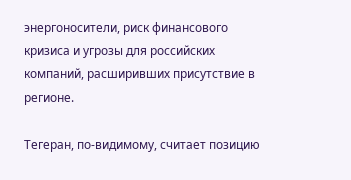энергоносители, риск финансового кризиса и угрозы для российских компаний, расширивших присутствие в регионе.

Тегеран, по-видимому, считает позицию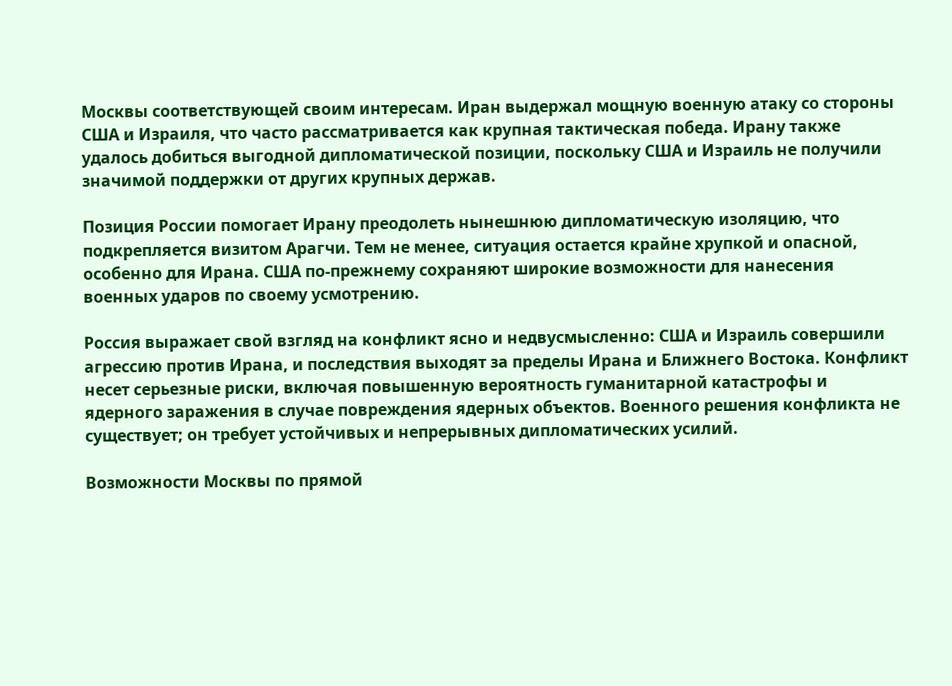Москвы соответствующей своим интересам. Иран выдержал мощную военную атаку со стороны США и Израиля, что часто рассматривается как крупная тактическая победа. Ирану также удалось добиться выгодной дипломатической позиции, поскольку США и Израиль не получили значимой поддержки от других крупных держав.

Позиция России помогает Ирану преодолеть нынешнюю дипломатическую изоляцию, что подкрепляется визитом Арагчи. Тем не менее, ситуация остается крайне хрупкой и опасной, особенно для Ирана. США по-прежнему сохраняют широкие возможности для нанесения военных ударов по своему усмотрению.

Россия выражает свой взгляд на конфликт ясно и недвусмысленно: США и Израиль совершили агрессию против Ирана, и последствия выходят за пределы Ирана и Ближнего Востока. Конфликт несет серьезные риски, включая повышенную вероятность гуманитарной катастрофы и ядерного заражения в случае повреждения ядерных объектов. Военного решения конфликта не существует; он требует устойчивых и непрерывных дипломатических усилий.

Возможности Москвы по прямой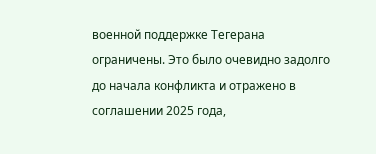военной поддержке Тегерана ограничены. Это было очевидно задолго до начала конфликта и отражено в соглашении 2025 года,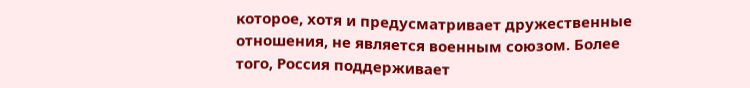которое, хотя и предусматривает дружественные отношения, не является военным союзом. Более того, Россия поддерживает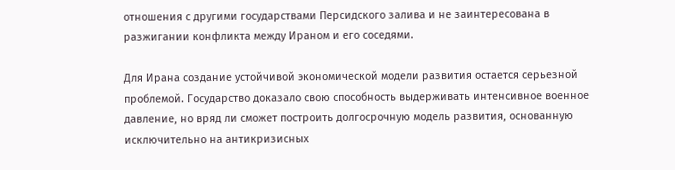отношения с другими государствами Персидского залива и не заинтересована в разжигании конфликта между Ираном и его соседями.

Для Ирана создание устойчивой экономической модели развития остается серьезной проблемой. Государство доказало свою способность выдерживать интенсивное военное давление, но вряд ли сможет построить долгосрочную модель развития, основанную исключительно на антикризисных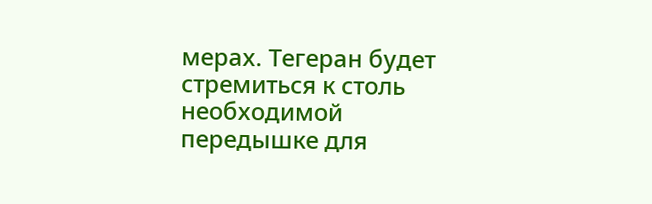мерах. Тегеран будет стремиться к столь необходимой передышке для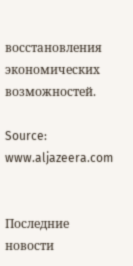восстановления экономических возможностей.

Source: www.aljazeera.com


Последние новости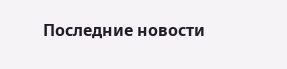Последние новости